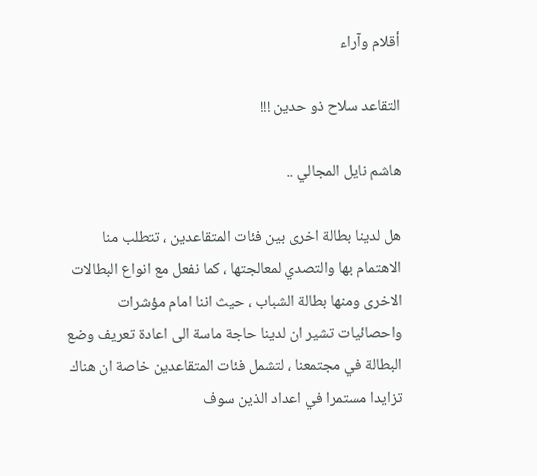أقلام وآراء

التقاعد سلاح ذو حدين !!!

هاشم نايل المجالي ..

هل لدينا بطالة اخرى بين فئات المتقاعدين ، تتطلب منا الاهتمام بها والتصدي لمعالجتها ، كما نفعل مع انواع البطالات الاخرى ومنها بطالة الشباب ، حيث اننا امام مؤشرات واحصائيات تشير ان لدينا حاجة ماسة الى اعادة تعريف وضع البطالة في مجتمعنا ، لتشمل فئات المتقاعدين خاصة ان هناك تزايدا مستمرا في اعداد الذين سوف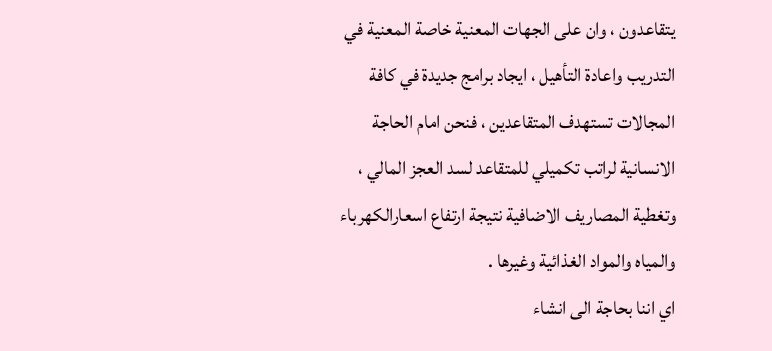يتقاعدون ، وان على الجهات المعنية خاصة المعنية في التدريب واعادة التأهيل ، ايجاد برامج جديدة في كافة المجالات تستهدف المتقاعدين ، فنحن امام الحاجة الانسانية لراتب تكميلي للمتقاعد لسد العجز المالي ، وتغطية المصاريف الاضافية نتيجة ارتفاع اسعارالكهرباء والمياه والمواد الغذائية وغيرها .
اي اننا بحاجة الى انشاء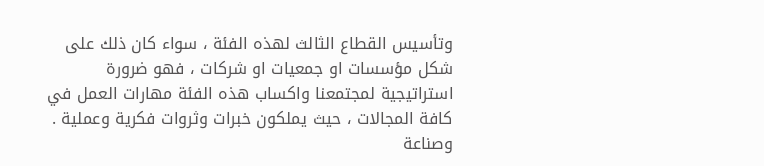وتأسيس القطاع الثالث لهذه الفئة ، سواء كان ذلك على شكل مؤسسات او جمعيات او شركات ، فهو ضرورة استراتيجية لمجتمعنا واكساب هذه الفئة مهارات العمل في كافة المجالات ، حيث يملكون خبرات وثروات فكرية وعملية .
وصناعة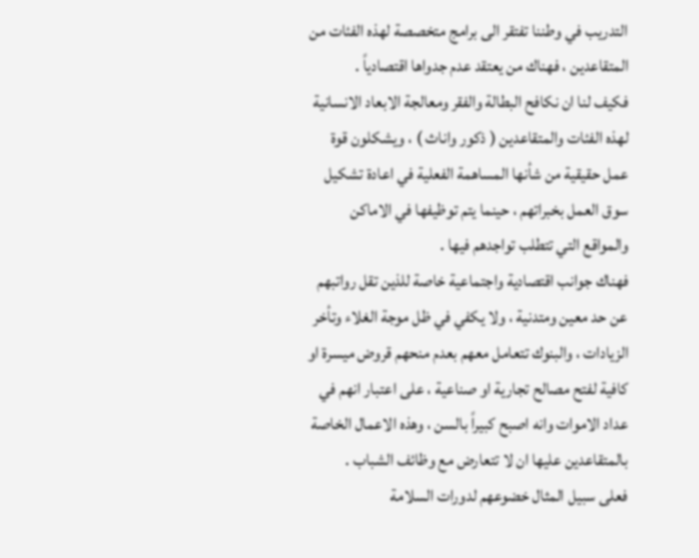التدريب في وطننا تفتقر الى برامج متخصصة لهذه الفئات من المتقاعدين ، فهناك من يعتقد عدم جدواها اقتصادياً .
فكيف لنا ان نكافح البطالة والفقر ومعالجة الابعاد الانسانية لهذه الفئات والمتقاعدين ( ذكور واناث ) ، ويشكلون قوة عمل حقيقية من شأنها المساهمة الفعلية في اعادة تشكيل سوق العمل بخبراتهم ، حينما يتم توظيفها في الاماكن والمواقع التي تتطلب تواجدهم فيها .
فهناك جوانب اقتصادية واجتماعية خاصة للذين تقل رواتبهم عن حد معين ومتدنية ، ولا يكفي في ظل موجة الغلاء وتأخر الزيادات ، والبنوك تتعامل معهم بعدم منحهم قروض ميسرة او كافية لفتح مصالح تجارية او صناعية ، على اعتبار انهم في عداد الاموات وانه اصبح كبيراً بالسن ، وهذه الاعمال الخاصة بالمتقاعدين عليها ان لا تتعارض مع وظائف الشباب .
فعلى سبيل المثال خضوعهم لدورات السلامة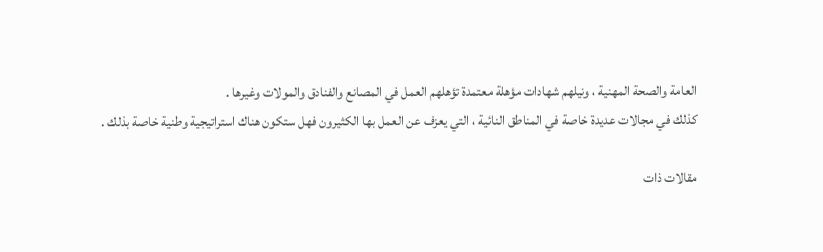العامة والصحة المهنية ، ونيلهم شهادات مؤهلة معتمدة تؤهلهم العمل في المصانع والفنادق والمولات وغيرها .
كذلك في مجالات عديدة خاصة في المناطق النائية ، التي يعزف عن العمل بها الكثيرون فهل ستكون هناك استراتيجية وطنية خاصة بذلك .

مقالات ذات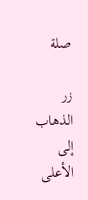صلة

زر الذهاب إلى الأعلى